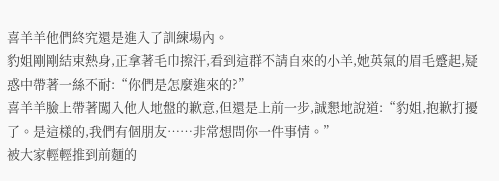喜羊羊他們終究還是進入了訓練場內。
豹姐剛剛結束熱身,正拿著毛巾擦汗,看到這群不請自來的小羊,她英氣的眉毛蹙起,疑惑中帶著一絲不耐:“你們是怎麼進來的?”
喜羊羊臉上帶著闖入他人地盤的歉意,但還是上前一步,誠懇地說道:“豹姐,抱歉打擾了。是這樣的,我們有個朋友……非常想問你一件事情。”
被大家輕輕推到前麵的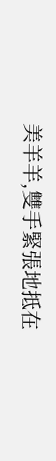美羊羊,雙手緊張地抵在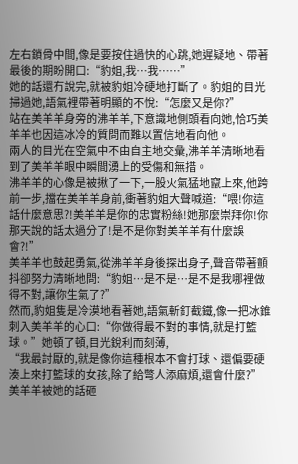左右鎖骨中間,像是要按住過快的心跳,她遲疑地、帶著最後的期盼開口:“豹姐,我…我……”
她的話還冇說完,就被豹姐冷硬地打斷了。豹姐的目光掃過她,語氣裡帶著明顯的不悅:“怎麼又是你?”
站在美羊羊身旁的沸羊羊,下意識地側頭看向她,恰巧美羊羊也因這冰冷的質問而難以置信地看向他。
兩人的目光在空氣中不由自主地交彙,沸羊羊清晰地看到了美羊羊眼中瞬間湧上的受傷和無措。
沸羊羊的心像是被揪了一下,一股火氣猛地竄上來,他跨前一步,擋在美羊羊身前,衝著豹姐大聲喊道:“喂!你這話什麼意思?!美羊羊是你的忠實粉絲!她那麼崇拜你!你那天說的話太過分了!是不是你對美羊羊有什麼誤會?!”
美羊羊也鼓起勇氣,從沸羊羊身後探出身子,聲音帶著顫抖卻努力清晰地問:“豹姐…是不是…是不是我哪裡做得不對,讓你生氣了?”
然而,豹姐隻是冷漠地看著她,語氣斬釘截鐵,像一把冰錐刺入美羊羊的心口:“你做得最不對的事情,就是打籃球。”她頓了頓,目光銳利而刻薄,
“我最討厭的,就是像你這種根本不會打球、還偏要硬湊上來打籃球的女孩,除了給彆人添麻煩,還會什麼?”
美羊羊被她的話砸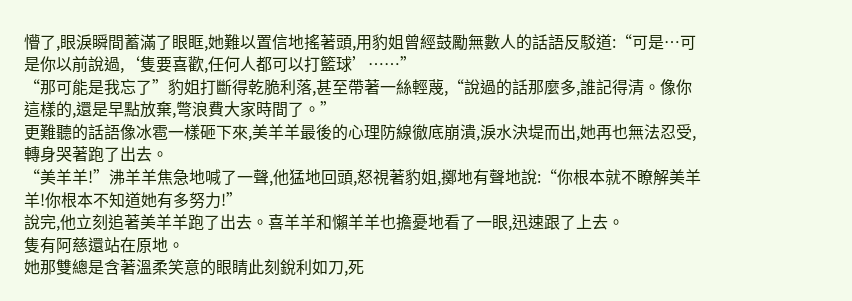懵了,眼淚瞬間蓄滿了眼眶,她難以置信地搖著頭,用豹姐曾經鼓勵無數人的話語反駁道:“可是…可是你以前說過,‘隻要喜歡,任何人都可以打籃球’……”
“那可能是我忘了”豹姐打斷得乾脆利落,甚至帶著一絲輕蔑,“說過的話那麼多,誰記得清。像你這樣的,還是早點放棄,彆浪費大家時間了。”
更難聽的話語像冰雹一樣砸下來,美羊羊最後的心理防線徹底崩潰,淚水決堤而出,她再也無法忍受,轉身哭著跑了出去。
“美羊羊!”沸羊羊焦急地喊了一聲,他猛地回頭,怒視著豹姐,擲地有聲地說:“你根本就不瞭解美羊羊!你根本不知道她有多努力!”
說完,他立刻追著美羊羊跑了出去。喜羊羊和懶羊羊也擔憂地看了一眼,迅速跟了上去。
隻有阿慈還站在原地。
她那雙總是含著溫柔笑意的眼睛此刻銳利如刀,死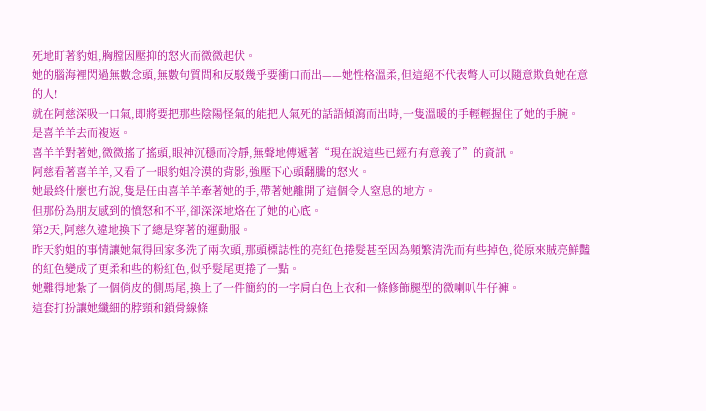死地盯著豹姐,胸膛因壓抑的怒火而微微起伏。
她的腦海裡閃過無數念頭,無數句質問和反駁幾乎要衝口而出——她性格溫柔,但這絕不代表彆人可以隨意欺負她在意的人!
就在阿慈深吸一口氣,即將要把那些陰陽怪氣的能把人氣死的話語傾瀉而出時,一隻溫暖的手輕輕握住了她的手腕。
是喜羊羊去而複返。
喜羊羊對著她,微微搖了搖頭,眼神沉穩而冷靜,無聲地傳遞著“現在說這些已經冇有意義了”的資訊。
阿慈看著喜羊羊,又看了一眼豹姐冷漠的背影,強壓下心頭翻騰的怒火。
她最終什麼也冇說,隻是任由喜羊羊牽著她的手,帶著她離開了這個令人窒息的地方。
但那份為朋友感到的憤怒和不平,卻深深地烙在了她的心底。
第2天,阿慈久違地換下了總是穿著的運動服。
昨天豹姐的事情讓她氣得回家多洗了兩次頭,那頭標誌性的亮紅色捲髮甚至因為頻繁清洗而有些掉色,從原來賊亮鮮豔的紅色變成了更柔和些的粉紅色,似乎髮尾更捲了一點。
她難得地紮了一個俏皮的側馬尾,換上了一件簡約的一字肩白色上衣和一條修飾腿型的微喇叭牛仔褲。
這套打扮讓她纖細的脖頸和鎖骨線條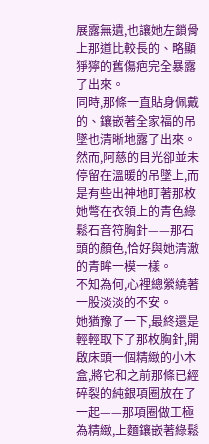展露無遺,也讓她左鎖骨上那道比較長的、略顯猙獰的舊傷疤完全暴露了出來。
同時,那條一直貼身佩戴的、鑲嵌著全家福的吊墜也清晰地露了出來。
然而,阿慈的目光卻並未停留在溫暖的吊墜上,而是有些出神地盯著那枚她彆在衣領上的青色綠鬆石音符胸針——那石頭的顏色,恰好與她清澈的青眸一模一樣。
不知為何,心裡總縈繞著一股淡淡的不安。
她猶豫了一下,最終還是輕輕取下了那枚胸針,開啟床頭一個精緻的小木盒,將它和之前那條已經碎裂的純銀項圈放在了一起——那項圈做工極為精緻,上麵鑲嵌著綠鬆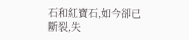石和紅寶石,如今卻已斷裂,失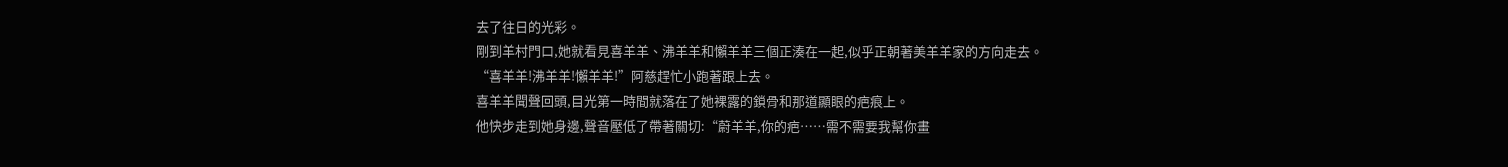去了往日的光彩。
剛到羊村門口,她就看見喜羊羊、沸羊羊和懶羊羊三個正湊在一起,似乎正朝著美羊羊家的方向走去。
“喜羊羊!沸羊羊!懶羊羊!”阿慈趕忙小跑著跟上去。
喜羊羊聞聲回頭,目光第一時間就落在了她裸露的鎖骨和那道顯眼的疤痕上。
他快步走到她身邊,聲音壓低了帶著關切:“蔚羊羊,你的疤……需不需要我幫你畫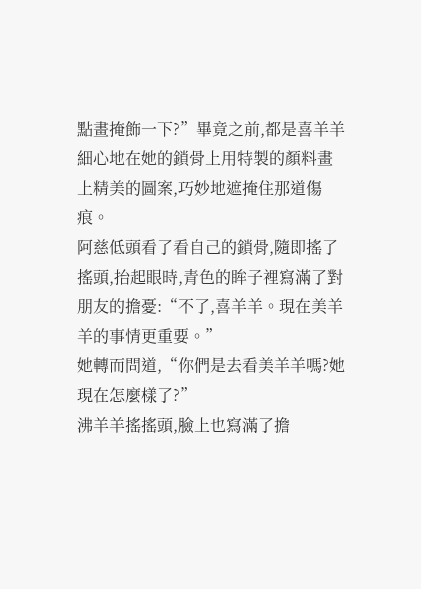點畫掩飾一下?”畢竟之前,都是喜羊羊細心地在她的鎖骨上用特製的顏料畫上精美的圖案,巧妙地遮掩住那道傷痕。
阿慈低頭看了看自己的鎖骨,隨即搖了搖頭,抬起眼時,青色的眸子裡寫滿了對朋友的擔憂:“不了,喜羊羊。現在美羊羊的事情更重要。”
她轉而問道,“你們是去看美羊羊嗎?她現在怎麼樣了?”
沸羊羊搖搖頭,臉上也寫滿了擔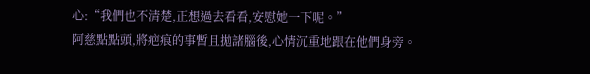心:“我們也不清楚,正想過去看看,安慰她一下呢。”
阿慈點點頭,將疤痕的事暫且拋諸腦後,心情沉重地跟在他們身旁。